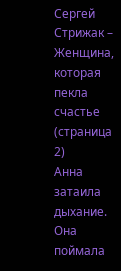Сергей Стрижак – Женщина, которая пекла счастье (страница 2)
Анна затаила дыхание. Она поймала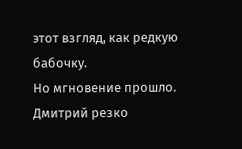этот взгляд, как редкую бабочку.
Но мгновение прошло. Дмитрий резко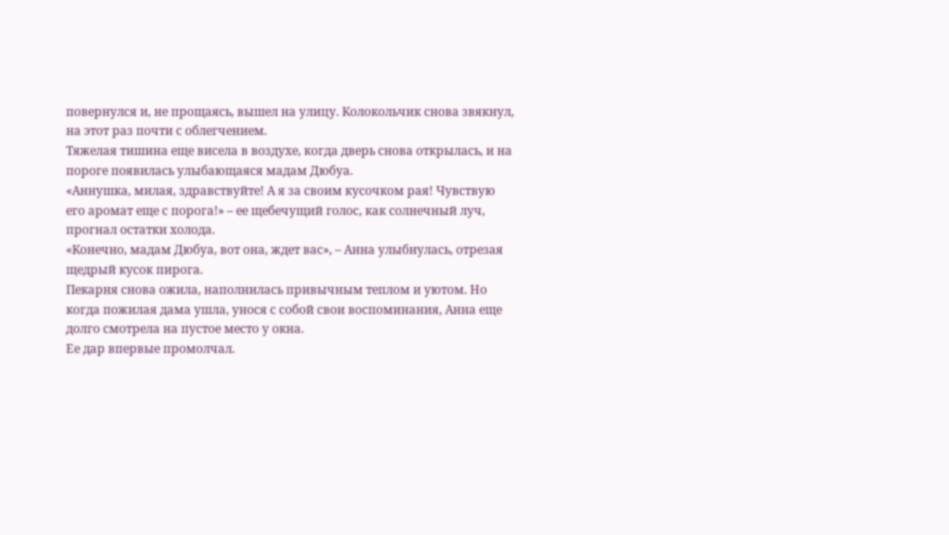повернулся и, не прощаясь, вышел на улицу. Колокольчик снова звякнул, на этот раз почти с облегчением.
Тяжелая тишина еще висела в воздухе, когда дверь снова открылась, и на пороге появилась улыбающаяся мадам Дюбуа.
«Аннушка, милая, здравствуйте! А я за своим кусочком рая! Чувствую его аромат еще с порога!» – ее щебечущий голос, как солнечный луч, прогнал остатки холода.
«Конечно, мадам Дюбуа, вот она, ждет вас», – Анна улыбнулась, отрезая щедрый кусок пирога.
Пекарня снова ожила, наполнилась привычным теплом и уютом. Но когда пожилая дама ушла, унося с собой свои воспоминания, Анна еще долго смотрела на пустое место у окна.
Ее дар впервые промолчал.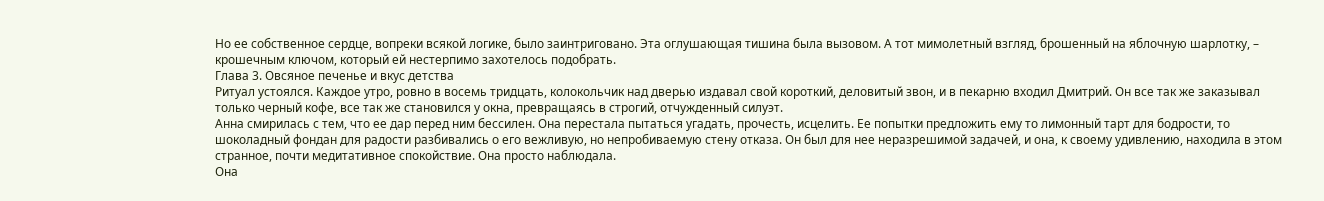Но ее собственное сердце, вопреки всякой логике, было заинтриговано. Эта оглушающая тишина была вызовом. А тот мимолетный взгляд, брошенный на яблочную шарлотку, – крошечным ключом, который ей нестерпимо захотелось подобрать.
Глава 3. Овсяное печенье и вкус детства
Ритуал устоялся. Каждое утро, ровно в восемь тридцать, колокольчик над дверью издавал свой короткий, деловитый звон, и в пекарню входил Дмитрий. Он все так же заказывал только черный кофе, все так же становился у окна, превращаясь в строгий, отчужденный силуэт.
Анна смирилась с тем, что ее дар перед ним бессилен. Она перестала пытаться угадать, прочесть, исцелить. Ее попытки предложить ему то лимонный тарт для бодрости, то шоколадный фондан для радости разбивались о его вежливую, но непробиваемую стену отказа. Он был для нее неразрешимой задачей, и она, к своему удивлению, находила в этом странное, почти медитативное спокойствие. Она просто наблюдала.
Она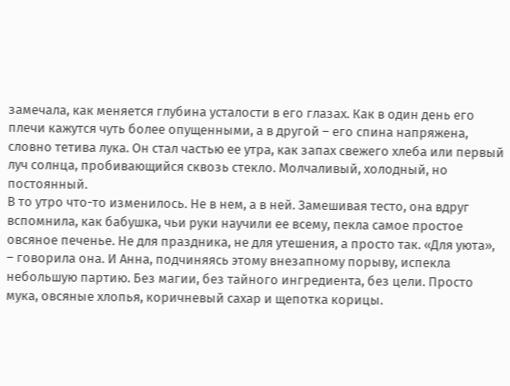замечала, как меняется глубина усталости в его глазах. Как в один день его плечи кажутся чуть более опущенными, а в другой – его спина напряжена, словно тетива лука. Он стал частью ее утра, как запах свежего хлеба или первый луч солнца, пробивающийся сквозь стекло. Молчаливый, холодный, но постоянный.
В то утро что-то изменилось. Не в нем, а в ней. Замешивая тесто, она вдруг вспомнила, как бабушка, чьи руки научили ее всему, пекла самое простое овсяное печенье. Не для праздника, не для утешения, а просто так. «Для уюта», – говорила она. И Анна, подчиняясь этому внезапному порыву, испекла небольшую партию. Без магии, без тайного ингредиента, без цели. Просто мука, овсяные хлопья, коричневый сахар и щепотка корицы.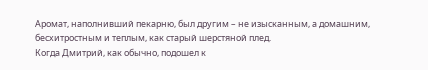Аромат, наполнивший пекарню, был другим – не изысканным, а домашним, бесхитростным и теплым, как старый шерстяной плед.
Когда Дмитрий, как обычно, подошел к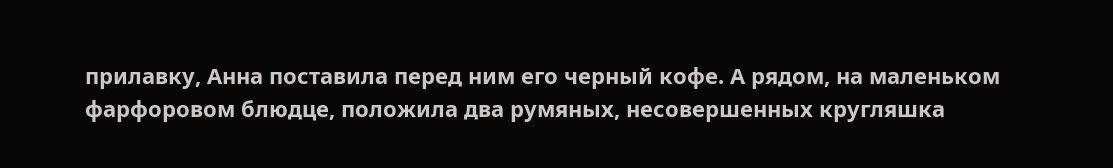прилавку, Анна поставила перед ним его черный кофе. А рядом, на маленьком фарфоровом блюдце, положила два румяных, несовершенных кругляшка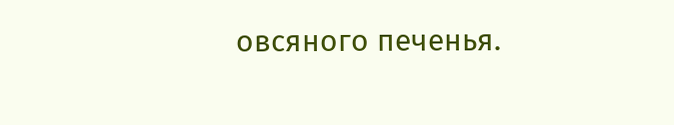овсяного печенья.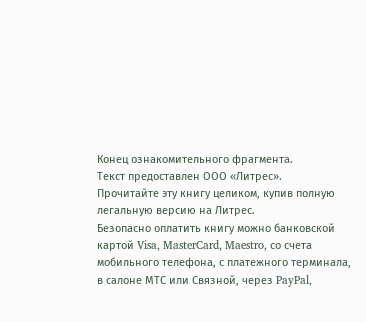Конец ознакомительного фрагмента.
Текст предоставлен ООО «Литрес».
Прочитайте эту книгу целиком, купив полную легальную версию на Литрес.
Безопасно оплатить книгу можно банковской картой Visa, MasterCard, Maestro, со счета мобильного телефона, с платежного терминала, в салоне МТС или Связной, через PayPal,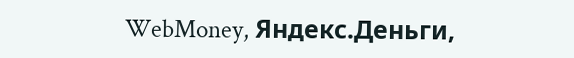WebMoney, Яндекс.Деньги,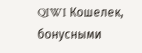QIWI Кошелек, бонусными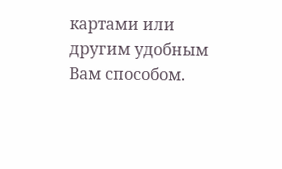картами или другим удобным Вам способом.